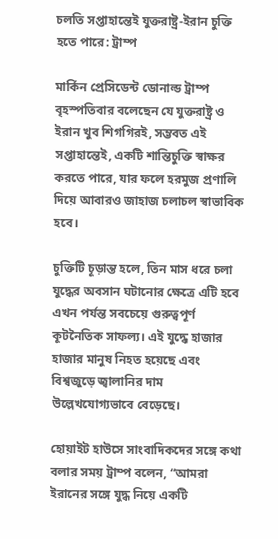চলতি সপ্তাহান্তেই যুক্তরাষ্ট্র-ইরান চুক্তি হতে পারে: ট্রাম্প

মার্কিন প্রেসিডেন্ট ডোনাল্ড ট্রাম্প বৃহস্পতিবার বলেছেন যে যুক্তরাষ্ট্র ও ইরান খুব শিগগিরই, সম্ভবত এই সপ্তাহান্তেই, একটি শান্তিচুক্তি স্বাক্ষর করতে পারে, যার ফলে হরমুজ প্রণালি দিয়ে আবারও জাহাজ চলাচল স্বাভাবিক হবে।

চুক্তিটি চূড়ান্ত হলে, তিন মাস ধরে চলা যুদ্ধের অবসান ঘটানোর ক্ষেত্রে এটি হবে এখন পর্যন্ত সবচেয়ে গুরুত্বপূর্ণ কূটনৈতিক সাফল্য। এই যুদ্ধে হাজার হাজার মানুষ নিহত হয়েছে এবং বিশ্বজুড়ে জ্বালানির দাম উল্লেখযোগ্যভাবে বেড়েছে।

হোয়াইট হাউসে সাংবাদিকদের সঙ্গে কথা বলার সময় ট্রাম্প বলেন, “আমরা ইরানের সঙ্গে যুদ্ধ নিয়ে একটি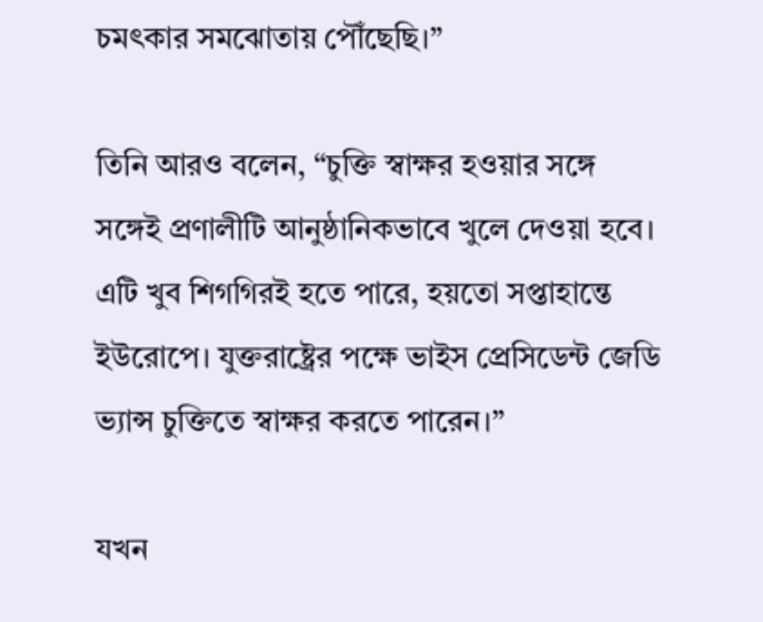চমৎকার সমঝোতায় পৌঁছেছি।”

তিনি আরও বলেন, “চুক্তি স্বাক্ষর হওয়ার সঙ্গে সঙ্গেই প্রণালীটি আনুষ্ঠানিকভাবে খুলে দেওয়া হবে। এটি খুব শিগগিরই হতে পারে, হয়তো সপ্তাহান্তে ইউরোপে। যুক্তরাষ্ট্রের পক্ষে ভাইস প্রেসিডেন্ট জেডি ভ্যান্স চুক্তিতে স্বাক্ষর করতে পারেন।”

যখন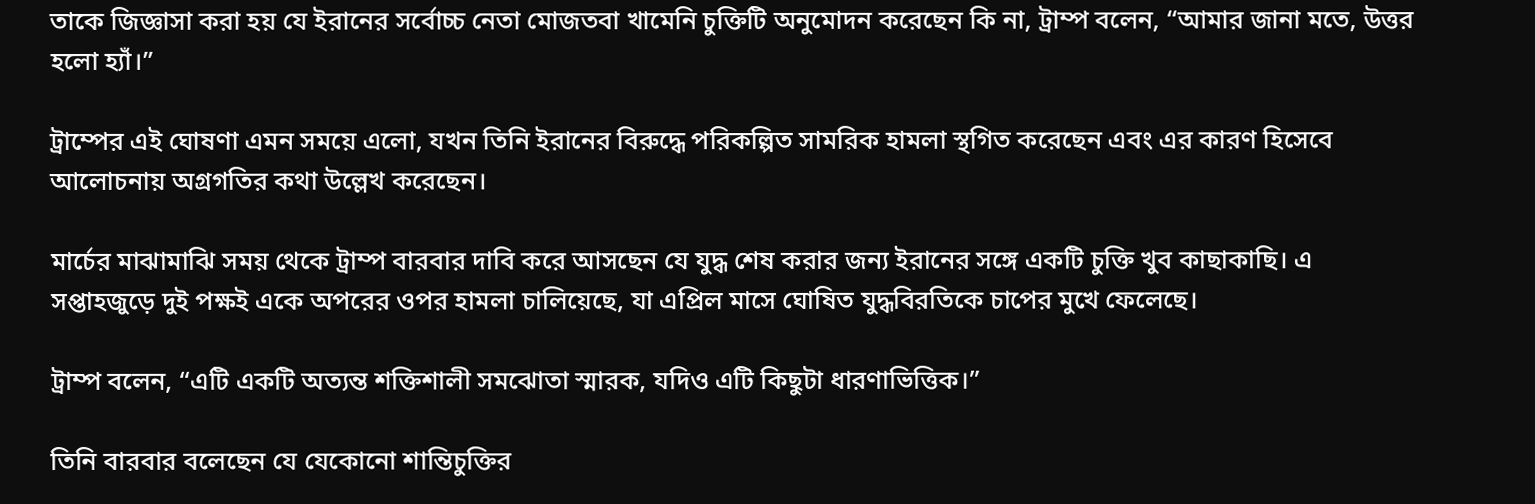তাকে জিজ্ঞাসা করা হয় যে ইরানের সর্বোচ্চ নেতা মোজতবা খামেনি চুক্তিটি অনুমোদন করেছেন কি না, ট্রাম্প বলেন, “আমার জানা মতে, উত্তর হলো হ্যাঁ।”

ট্রাম্পের এই ঘোষণা এমন সময়ে এলো, যখন তিনি ইরানের বিরুদ্ধে পরিকল্পিত সামরিক হামলা স্থগিত করেছেন এবং এর কারণ হিসেবে আলোচনায় অগ্রগতির কথা উল্লেখ করেছেন।

মার্চের মাঝামাঝি সময় থেকে ট্রাম্প বারবার দাবি করে আসছেন যে যুদ্ধ শেষ করার জন্য ইরানের সঙ্গে একটি চুক্তি খুব কাছাকাছি। এ সপ্তাহজুড়ে দুই পক্ষই একে অপরের ওপর হামলা চালিয়েছে, যা এপ্রিল মাসে ঘোষিত যুদ্ধবিরতিকে চাপের মুখে ফেলেছে।

ট্রাম্প বলেন, “এটি একটি অত্যন্ত শক্তিশালী সমঝোতা স্মারক, যদিও এটি কিছুটা ধারণাভিত্তিক।”

তিনি বারবার বলেছেন যে যেকোনো শান্তিচুক্তির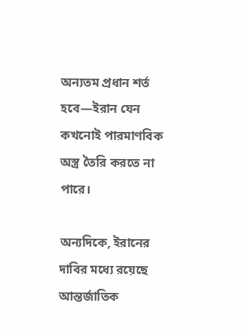অন্যতম প্রধান শর্ত হবে—ইরান যেন কখনোই পারমাণবিক অস্ত্র তৈরি করতে না পারে।

অন্যদিকে, ইরানের দাবির মধ্যে রয়েছে আন্তর্জাতিক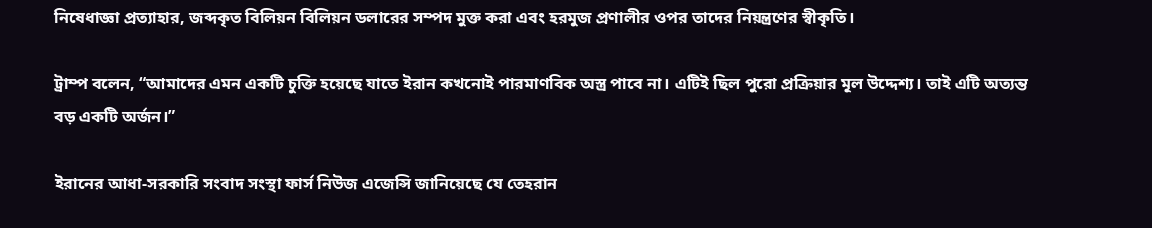নিষেধাজ্ঞা প্রত্যাহার, জব্দকৃত বিলিয়ন বিলিয়ন ডলারের সম্পদ মুক্ত করা এবং হরমুজ প্রণালীর ওপর তাদের নিয়ন্ত্রণের স্বীকৃতি।

ট্রাম্প বলেন, “আমাদের এমন একটি চুক্তি হয়েছে যাতে ইরান কখনোই পারমাণবিক অস্ত্র পাবে না। এটিই ছিল পুরো প্রক্রিয়ার মূল উদ্দেশ্য। তাই এটি অত্যন্ত বড় একটি অর্জন।”

ইরানের আধা-সরকারি সংবাদ সংস্থা ফার্স নিউজ এজেন্সি জানিয়েছে যে তেহরান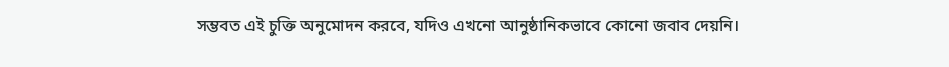সম্ভবত এই চুক্তি অনুমোদন করবে, যদিও এখনো আনুষ্ঠানিকভাবে কোনো জবাব দেয়নি।